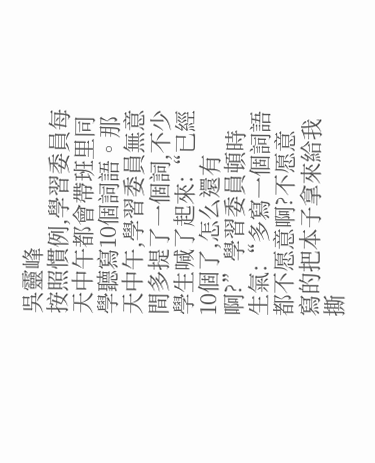吳靈峰
按照慣例,學習委員每天中午都會帶班里同學聽寫10個詞語。那天中午,學習委員無意間多提了一個詞,不少學生喊了起來:“已經10個了,怎么還有啊?”學習委員頓時生氣:“多寫一個詞語都不愿意啊?不愿意寫的把本子拿來給我撕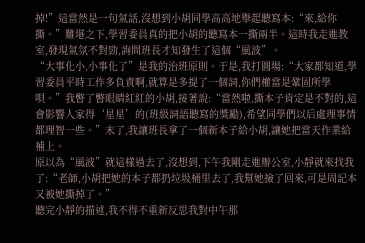掉!”這當然是一句氣話,沒想到小胡同學高高地舉起聽寫本:“來,給你撕。”難堪之下,學習委員真的把小胡的聽寫本一撕兩半。這時我走進教室,發現氣氛不對勁,詢問班長才知發生了這個“風波”。
“大事化小,小事化了”是我的治班原則。于是,我打圓場:“大家都知道,學習委員平時工作多負責啊,就算是多提了一個詞,你們權當是鞏固所學唄。”我瞥了瞥眼睛紅紅的小胡,接著說:“當然啦,撕本子肯定是不對的,這會影響人家得‘星星’的(班級詞語聽寫的獎勵),希望同學們以后處理事情都理智一些。”末了,我讓班長拿了一個新本子給小胡,讓她把當天作業給補上。
原以為“風波”就這樣過去了,沒想到,下午我剛走進辦公室,小靜就來找我了:“老師,小胡把她的本子都扔垃圾桶里去了,我幫她撿了回來,可是周記本又被她撕掉了。”
聽完小靜的描述,我不得不重新反思我對中午那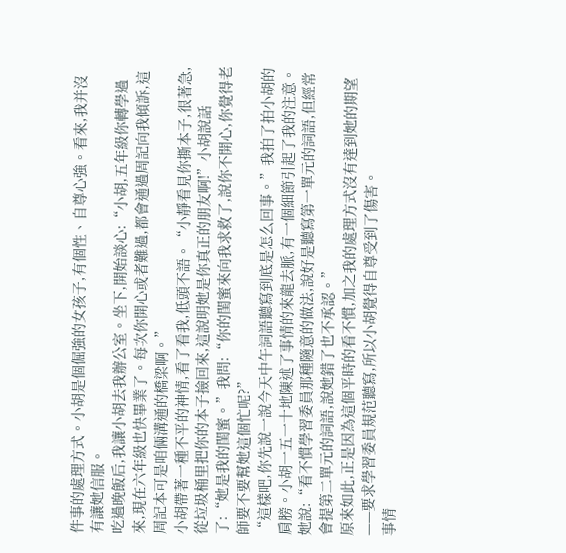件事的處理方式。小胡是個倔強的女孩子,有個性、自尊心強。看來,我并沒有讓她信服。
吃過晚飯后,我讓小胡去我辦公室。坐下,開始談心:“小胡,五年級你轉學過來,現在六年級也快畢業了。每次你開心或者難過,都會通過周記向我傾訴,這周記本可是咱倆溝通的橋梁啊。”
小胡帶著一種不平的神情,看了看我,低頭不語。“小靜看見你撕本子,很著急,從垃圾桶里把你的本子撿回來,這說明她是你真正的朋友啊!”小胡說話了:“她是我的閨蜜。”我問:“你的閨蜜來向我求救了,說你不開心,你覺得老師要不要幫她這個忙呢?”
“這樣吧,你先說一說今天中午詞語聽寫到底是怎么回事。”我拍了拍小胡的肩膀。小胡一五一十地陳述了事情的來龍去脈,有一個細節引起了我的注意。她說:“看不慣學習委員那種隨意的做法,說好是聽寫第一單元的詞語,但經常會提第二單元的詞語,說她錯了也不承認。”
原來如此,正是因為這個平時的看不慣,加之我的處理方式沒有達到她的期望——要求學習委員規范聽寫,所以小胡覺得自尊受到了傷害。
事情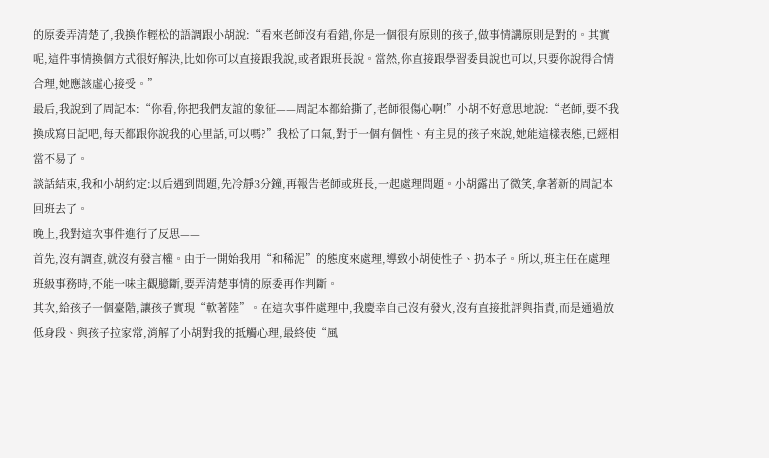的原委弄清楚了,我換作輕松的語調跟小胡說:“看來老師沒有看錯,你是一個很有原則的孩子,做事情講原則是對的。其實呢,這件事情換個方式很好解決,比如你可以直接跟我說,或者跟班長說。當然,你直接跟學習委員說也可以,只要你說得合情合理,她應該虛心接受。”
最后,我說到了周記本:“你看,你把我們友誼的象征——周記本都給撕了,老師很傷心啊!”小胡不好意思地說:“老師,要不我換成寫日記吧,每天都跟你說我的心里話,可以嗎?”我松了口氣,對于一個有個性、有主見的孩子來說,她能這樣表態,已經相當不易了。
談話結束,我和小胡約定:以后遇到問題,先冷靜3分鐘,再報告老師或班長,一起處理問題。小胡露出了微笑,拿著新的周記本回班去了。
晚上,我對這次事件進行了反思——
首先,沒有調查,就沒有發言權。由于一開始我用“和稀泥”的態度來處理,導致小胡使性子、扔本子。所以,班主任在處理班級事務時,不能一味主觀臆斷,要弄清楚事情的原委再作判斷。
其次,給孩子一個臺階,讓孩子實現“軟著陸”。在這次事件處理中,我慶幸自己沒有發火,沒有直接批評與指責,而是通過放低身段、與孩子拉家常,消解了小胡對我的抵觸心理,最終使“風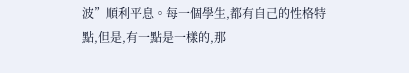波”順利平息。每一個學生,都有自己的性格特點,但是,有一點是一樣的,那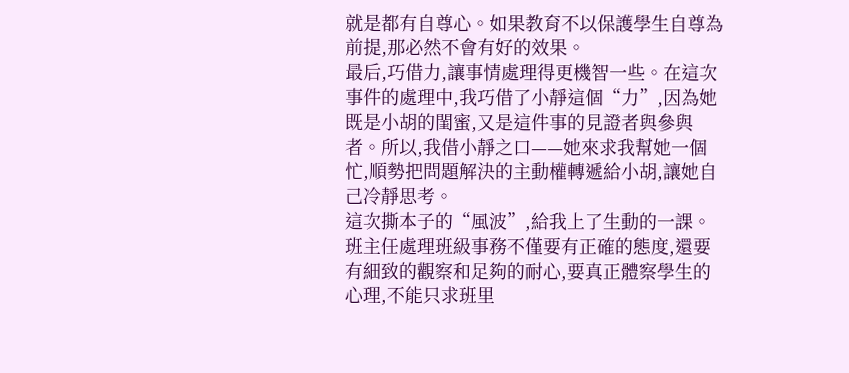就是都有自尊心。如果教育不以保護學生自尊為前提,那必然不會有好的效果。
最后,巧借力,讓事情處理得更機智一些。在這次事件的處理中,我巧借了小靜這個“力”,因為她既是小胡的閨蜜,又是這件事的見證者與參與者。所以,我借小靜之口——她來求我幫她一個忙,順勢把問題解決的主動權轉遞給小胡,讓她自己冷靜思考。
這次撕本子的“風波”,給我上了生動的一課。班主任處理班級事務不僅要有正確的態度,還要有細致的觀察和足夠的耐心,要真正體察學生的心理,不能只求班里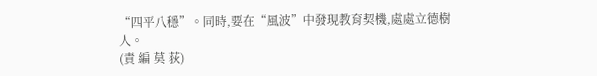“四平八穩”。同時,要在“風波”中發現教育契機,處處立德樹人。
(責 編 莫 荻)